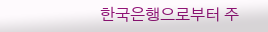한국은행으로부터 주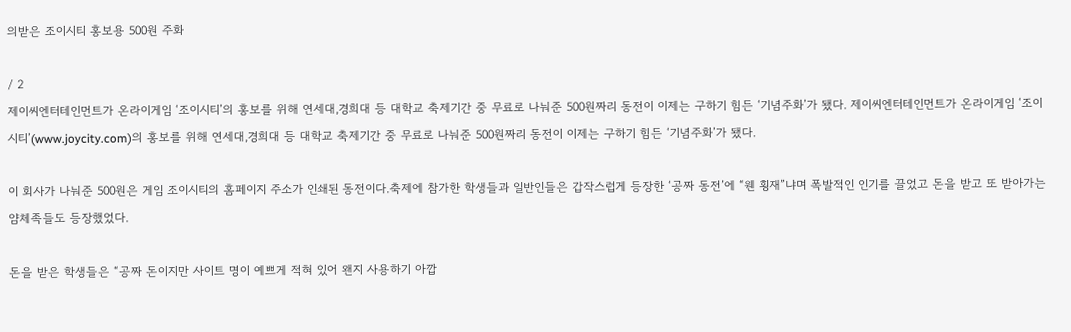의받은 조이시티 홍보용 500원 주화

/ 2
제이씨엔터테인먼트가 온라이게임 ‘조이시티’의 홍보를 위해 연세대,경희대 등 대학교 축제기간 중 무료로 나눠준 500원짜리 동전이 이제는 구하기 힘든 ‘기념주화’가 됐다. 제이씨엔터테인먼트가 온라이게임 ‘조이시티’(www.joycity.com)의 홍보를 위해 연세대,경희대 등 대학교 축제기간 중 무료로 나눠준 500원짜리 동전이 이제는 구하기 힘든 ‘기념주화’가 됐다.

이 회사가 나눠준 500원은 게임 조이시티의 홈페이지 주소가 인쇄된 동전이다.축제에 참가한 학생들과 일반인들은 갑작스럽게 등장한 ‘공짜 동전’에 “웬 횡재”냐며 폭발적인 인기를 끌었고 돈을 받고 또 받아가는 얌체족들도 등장했었다.

돈을 받은 학생들은 “공짜 돈이지만 사이트 명이 예쁘게 적혀 있어 왠지 사용하기 아깝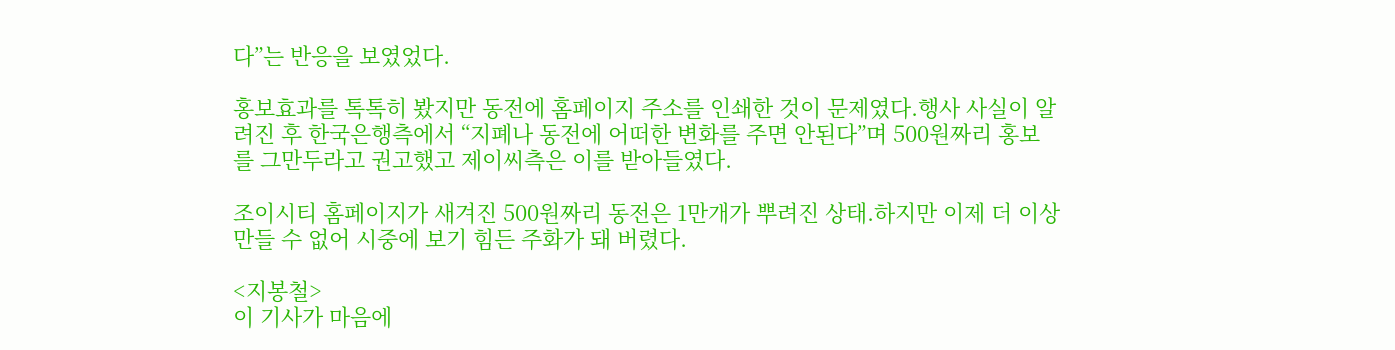다”는 반응을 보였었다.

홍보효과를 톡톡히 봤지만 동전에 홈페이지 주소를 인쇄한 것이 문제였다.행사 사실이 알려진 후 한국은행측에서 “지폐나 동전에 어떠한 변화를 주면 안된다”며 500원짜리 홍보를 그만두라고 권고했고 제이씨측은 이를 받아들였다.

조이시티 홈페이지가 새겨진 500원짜리 동전은 1만개가 뿌려진 상태.하지만 이제 더 이상 만들 수 없어 시중에 보기 힘든 주화가 돼 버렸다.

<지봉철>
이 기사가 마음에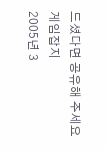드셨다면 공유해 주세요
게임잡지
2005년 3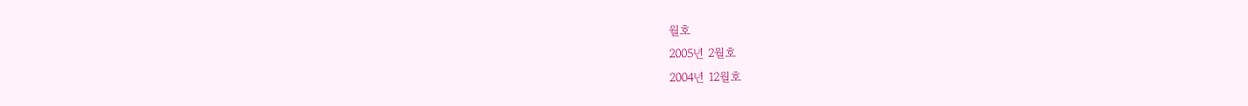월호
2005년 2월호
2004년 12월호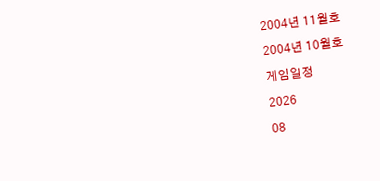2004년 11월호
2004년 10월호
게임일정
2026
08